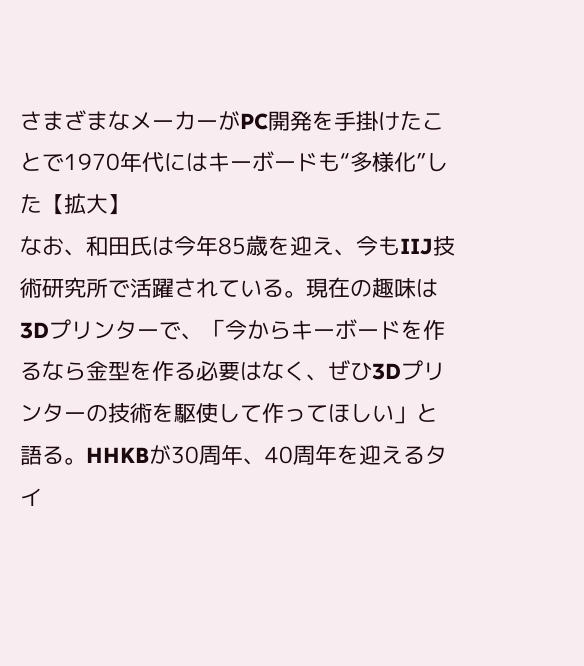さまざまなメーカーがPC開発を手掛けたことで1970年代にはキーボードも“多様化”した【拡大】
なお、和田氏は今年85歳を迎え、今もIIJ技術研究所で活躍されている。現在の趣味は3Dプリンターで、「今からキーボードを作るなら金型を作る必要はなく、ぜひ3Dプリンターの技術を駆使して作ってほしい」と語る。HHKBが30周年、40周年を迎えるタイ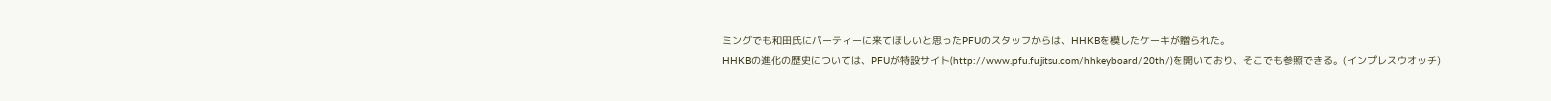ミングでも和田氏にパーティーに来てほしいと思ったPFUのスタッフからは、HHKBを模したケーキが贈られた。
HHKBの進化の歴史については、PFUが特設サイト(http://www.pfu.fujitsu.com/hhkeyboard/20th/)を開いており、そこでも参照できる。(インプレスウオッチ)